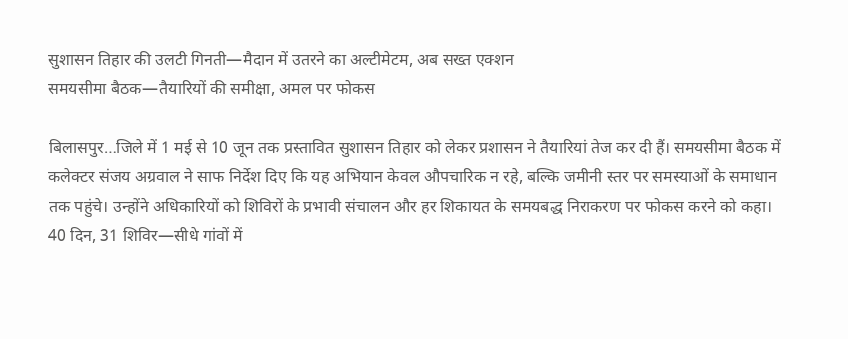सुशासन तिहार की उलटी गिनती—मैदान में उतरने का अल्टीमेटम, अब सख्त एक्शन
समयसीमा बैठक—तैयारियों की समीक्षा, अमल पर फोकस

बिलासपुर…जिले में 1 मई से 10 जून तक प्रस्तावित सुशासन तिहार को लेकर प्रशासन ने तैयारियां तेज कर दी हैं। समयसीमा बैठक में कलेक्टर संजय अग्रवाल ने साफ निर्देश दिए कि यह अभियान केवल औपचारिक न रहे, बल्कि जमीनी स्तर पर समस्याओं के समाधान तक पहुंचे। उन्होंने अधिकारियों को शिविरों के प्रभावी संचालन और हर शिकायत के समयबद्ध निराकरण पर फोकस करने को कहा।
40 दिन, 31 शिविर—सीधे गांवों में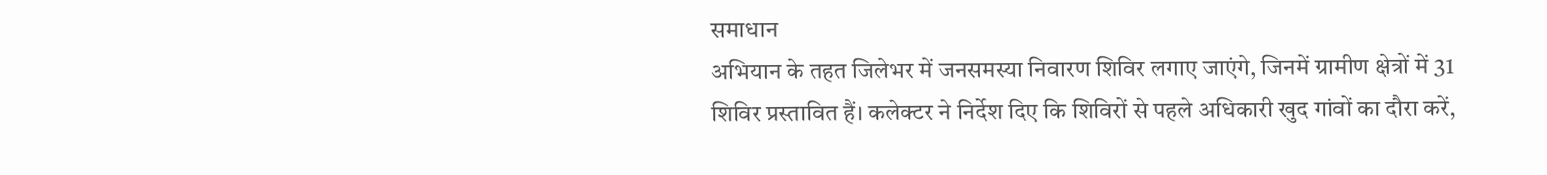समाधान
अभियान के तहत जिलेभर में जनसमस्या निवारण शिविर लगाए जाएंगे, जिनमें ग्रामीण क्षेत्रों में 31 शिविर प्रस्तावित हैं। कलेक्टर ने निर्देश दिए कि शिविरों से पहले अधिकारी खुद गांवों का दौरा करें,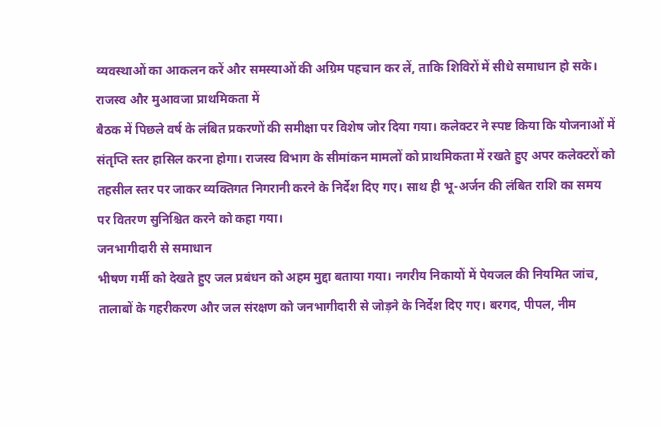व्यवस्थाओं का आकलन करें और समस्याओं की अग्रिम पहचान कर लें, ताकि शिविरों में सीधे समाधान हो सके।
राजस्व और मुआवजा प्राथमिकता में
बैठक में पिछले वर्ष के लंबित प्रकरणों की समीक्षा पर विशेष जोर दिया गया। कलेक्टर ने स्पष्ट किया कि योजनाओं में संतृप्ति स्तर हासिल करना होगा। राजस्व विभाग के सीमांकन मामलों को प्राथमिकता में रखते हुए अपर कलेक्टरों को तहसील स्तर पर जाकर व्यक्तिगत निगरानी करने के निर्देश दिए गए। साथ ही भू-अर्जन की लंबित राशि का समय पर वितरण सुनिश्चित करने को कहा गया।
जनभागीदारी से समाधान
भीषण गर्मी को देखते हुए जल प्रबंधन को अहम मुद्दा बताया गया। नगरीय निकायों में पेयजल की नियमित जांच, तालाबों के गहरीकरण और जल संरक्षण को जनभागीदारी से जोड़ने के निर्देश दिए गए। बरगद, पीपल, नीम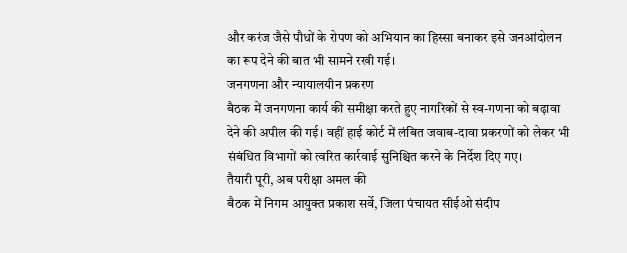और करंज जैसे पौधों के रोपण को अभियान का हिस्सा बनाकर इसे जनआंदोलन का रूप देने की बात भी सामने रखी गई।
जनगणना और न्यायालयीन प्रकरण
बैठक में जनगणना कार्य की समीक्षा करते हुए नागरिकों से स्व-गणना को बढ़ावा देने की अपील की गई। वहीं हाई कोर्ट में लंबित जवाब-दावा प्रकरणों को लेकर भी संबंधित विभागों को त्वरित कार्रवाई सुनिश्चित करने के निर्देश दिए गए।
तैयारी पूरी, अब परीक्षा अमल की
बैठक में निगम आयुक्त प्रकाश सर्वे, जिला पंचायत सीईओ संदीप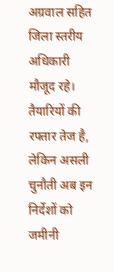अग्रवाल सहित जिला स्तरीय अधिकारी मौजूद रहे। तैयारियों की रफ्तार तेज है, लेकिन असली चुनौती अब इन निर्देशों को जमीनी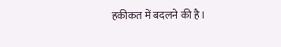हकीकत में बदलने की है।